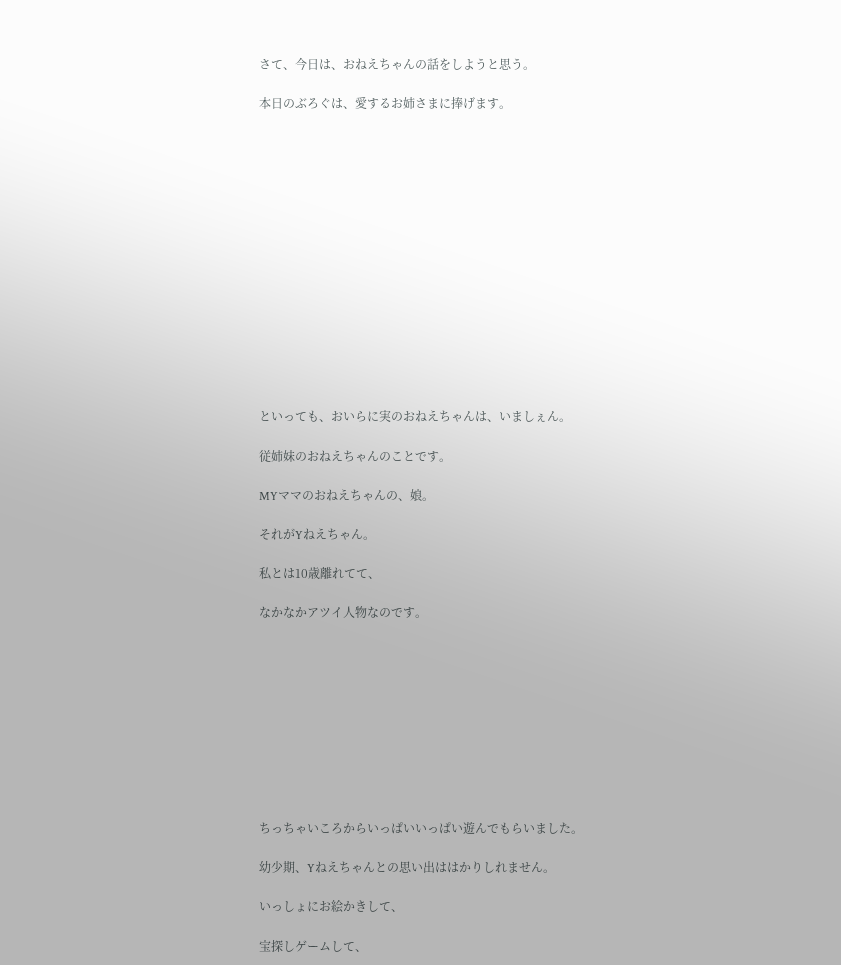さて、今日は、おねえちゃんの話をしようと思う。

本日のぶろぐは、愛するお姉さまに捧げます。















といっても、おいらに実のおねえちゃんは、いましぇん。

従姉妹のおねえちゃんのことです。

MYママのおねえちゃんの、娘。

それがYねえちゃん。

私とは10歳離れてて、

なかなかアツイ人物なのです。










ちっちゃいころからいっぱいいっぱい遊んでもらいました。

幼少期、Yねえちゃんとの思い出ははかりしれません。

いっしょにお絵かきして、

宝探しゲームして、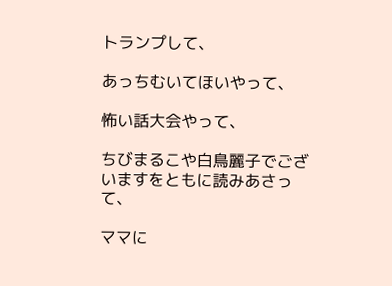トランプして、

あっちむいてほいやって、

怖い話大会やって、

ちびまるこや白鳥麗子でございますをともに読みあさって、

ママに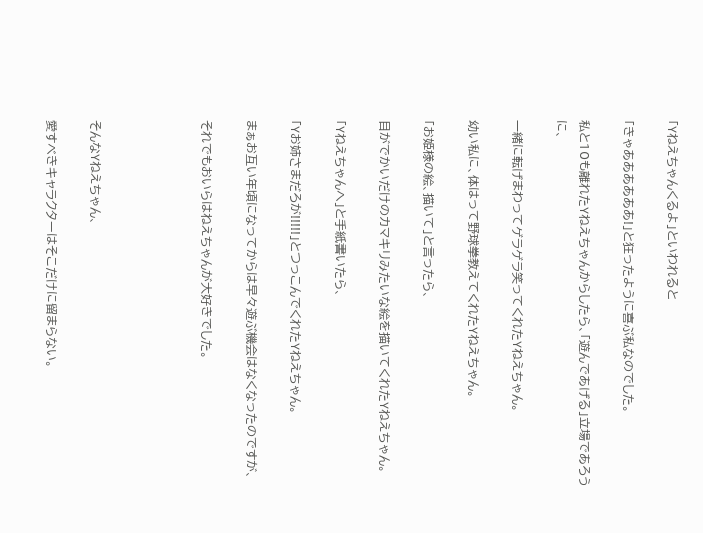「Yねえちゃんくるよ」といわれると

「きゃああああああ!」と狂ったように喜ぶ私なのでした。

私と10も離れたYねえちゃんからしたら、「遊んであげる」立場であろうに、

一緒に転げまわってゲラゲラ笑ってくれたYねえちゃん。

幼い私に、体はって野球拳教えてくれたYねえちゃん。

「お姫様の絵、描いて」と言ったら、

目がでかいだけのカマキリみたいな絵を描いてくれたYねえちゃん。

「Yねえちゃんへ」と手紙書いたら、

「Yお姉さまだろが!!!!!」とつっこんでくれたYねえちゃん。

まぁお互い年頃になってからは早々遊ぶ機会はなくなったのですが、

それでもおいらはねえちゃんが大好きでした。




そんなYねえちゃん、

愛すべきキャラクターはそこだけに留まらない。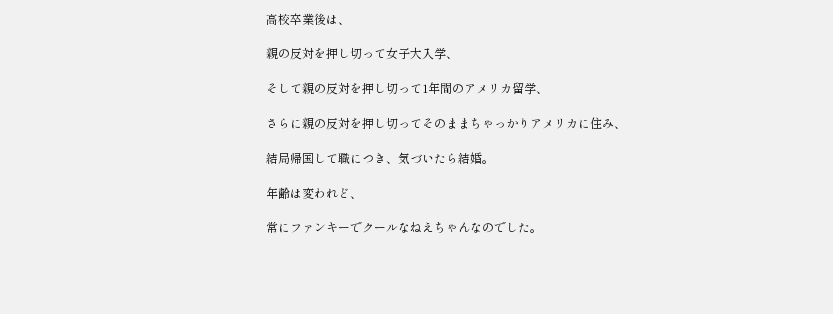高校卒業後は、

親の反対を押し切って女子大入学、

そして親の反対を押し切って1年間のアメリカ留学、

さらに親の反対を押し切ってそのままちゃっかりアメリカに住み、

結局帰国して職につき、気づいたら結婚。

年齢は変われど、

常にファンキーでクールなねえちゃんなのでした。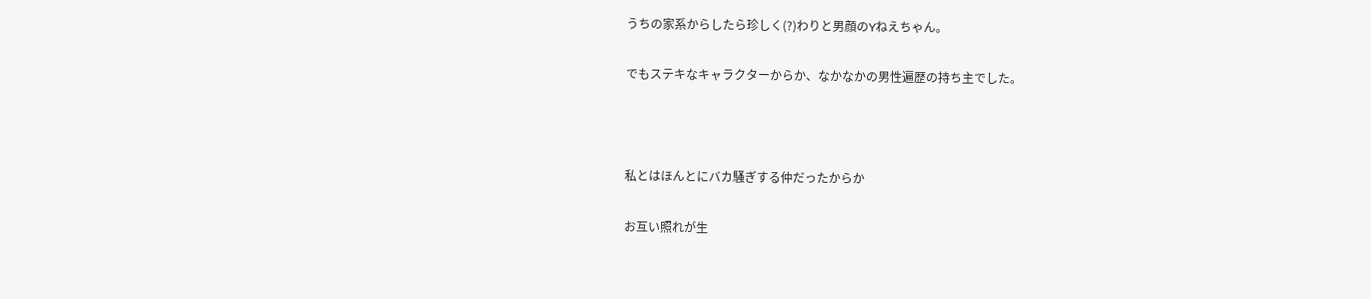うちの家系からしたら珍しく(?)わりと男顔のYねえちゃん。

でもステキなキャラクターからか、なかなかの男性遍歴の持ち主でした。



私とはほんとにバカ騒ぎする仲だったからか

お互い照れが生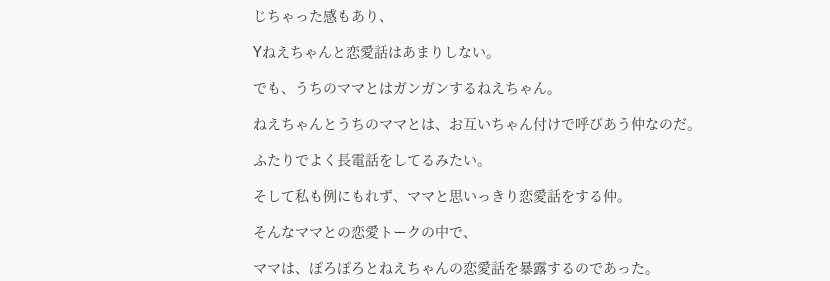じちゃった感もあり、

Yねえちゃんと恋愛話はあまりしない。

でも、うちのママとはガンガンするねえちゃん。

ねえちゃんとうちのママとは、お互いちゃん付けで呼びあう仲なのだ。

ふたりでよく長電話をしてるみたい。

そして私も例にもれず、ママと思いっきり恋愛話をする仲。

そんなママとの恋愛トークの中で、

ママは、ぽろぽろとねえちゃんの恋愛話を暴露するのであった。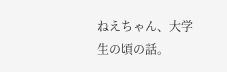ねえちゃん、大学生の頃の話。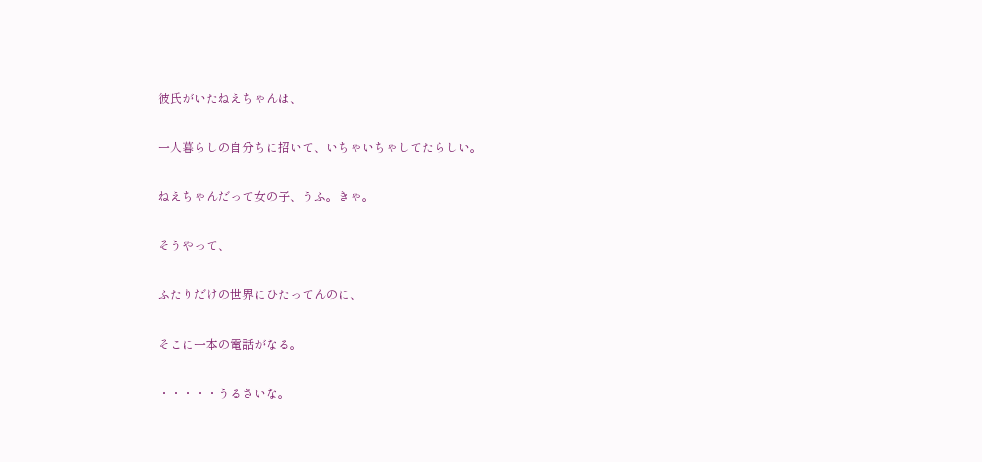彼氏がいたねえちゃんは、

一人暮らしの自分ちに招いて、いちゃいちゃしてたらしい。

ねえちゃんだって女の子、うふ。きゃ。

そうやって、

ふたりだけの世界にひたってんのに、

そこに一本の電話がなる。

・・・・・うるさいな。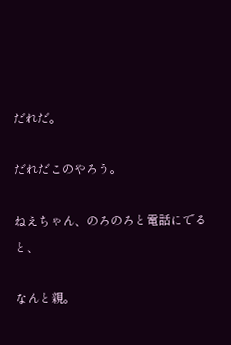だれだ。

だれだこのやろう。

ねえちゃん、のろのろと電話にでると、

なんと親。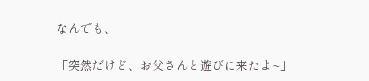なんでも、

「突然だけど、お父さんと遊びに来たよ~」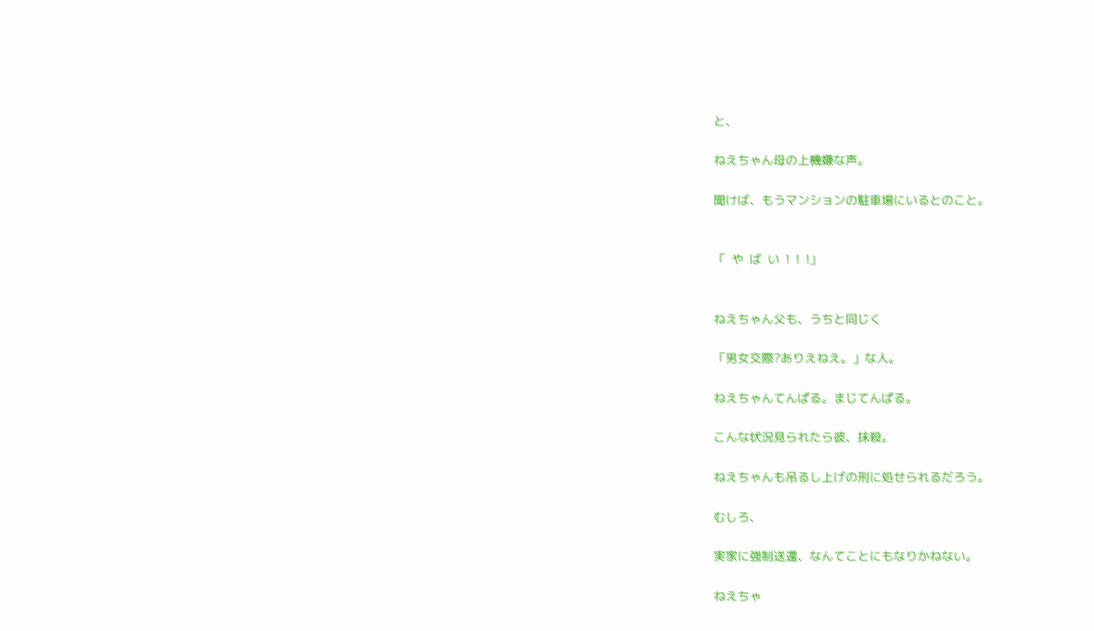と、

ねえちゃん母の上機嫌な声。

聞けば、もうマンションの駐車場にいるとのこと。


「  や  ば  い  !  !  !」


ねえちゃん父も、うちと同じく

「男女交際?ありえねえ。」な人。

ねえちゃんてんぱる。まじてんぱる。

こんな状況見られたら彼、抹殺。

ねえちゃんも吊るし上げの刑に処せられるだろう。

むしろ、

実家に強制送還、なんてことにもなりかねない。

ねえちゃ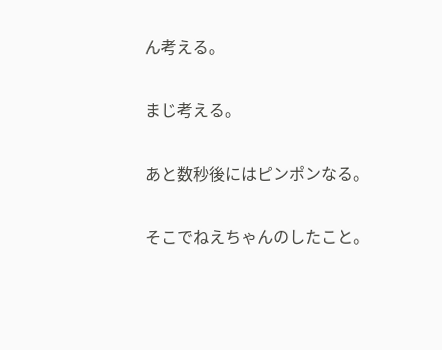ん考える。

まじ考える。

あと数秒後にはピンポンなる。

そこでねえちゃんのしたこと。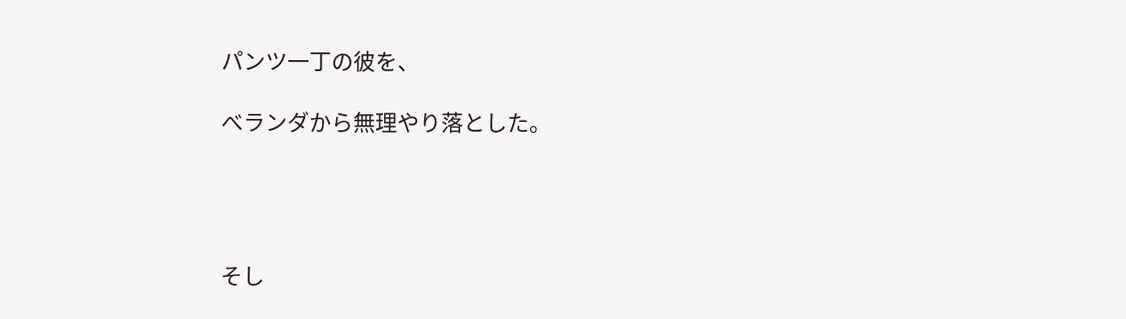パンツ一丁の彼を、

べランダから無理やり落とした。




そし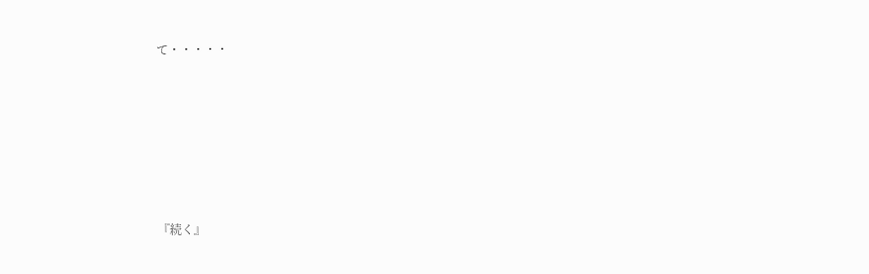て・・・・・






『続く』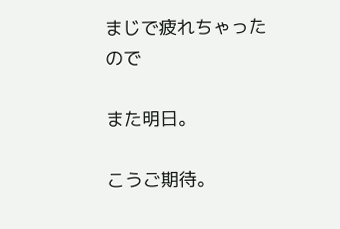まじで疲れちゃったので

また明日。

こうご期待。